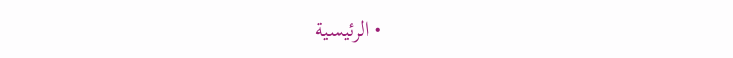• الرئيسية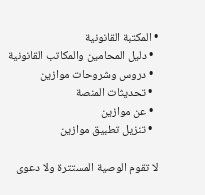• المكتبة القانونية
  • دليل المحامين والمكاتب القانونية
  • دروس وشروحات موازين
  • تحديثات المنصة
  • عن موازين
  • تنزيل تطبيق موازين

لا تقوم الوصية المستترة ولا دعوى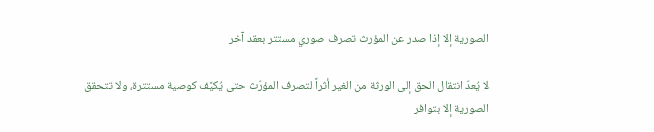الصورية إلا إذا صدر عن المؤرث تصرف صوري مستتر بعقد آخر

لا يُعدّ انتقال الحق إلى الورثة من الغير أثراً لتصرف المؤرّث حتى يُكيَّف كوصية مستترة، ولا تتحقق الصورية إلا بتوافر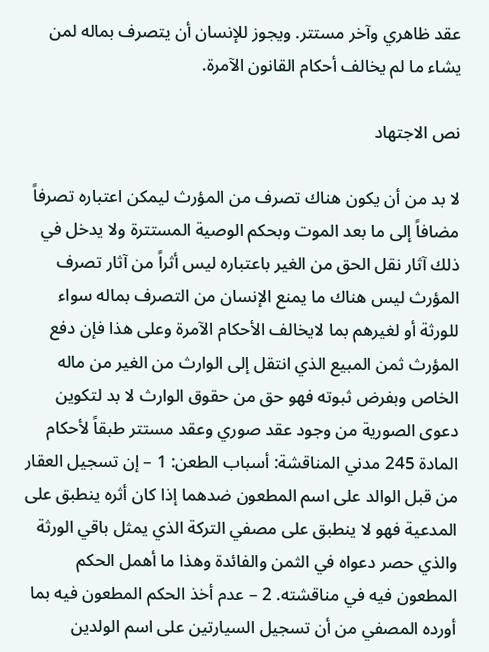عقد ظاهري وآخر مستتر. ويجوز للإنسان أن يتصرف بماله لمن يشاء ما لم يخالف أحكام القانون الآمرة.

نص الاجتهاد

لا بد من أن يكون هناك تصرف من المؤرث ليمكن اعتباره تصرفاً مضافاً إلى ما بعد الموت وبحكم الوصية المستترة ولا يدخل في ذلك آثار نقل الحق من الغير باعتباره ليس أثراً من آثار تصرف المؤرث ليس هناك ما يمنع الإنسان من التصرف بماله سواء للورثة أو لغيرهم بما لايخالف الأحكام الآمرة وعلى هذا فإن دفع المؤرث ثمن المبيع الذي انتقل إلى الوارث من الغير من ماله الخاص وبفرض ثبوته فهو حق من حقوق الوارث لا بد لتكوين دعوى الصورية من وجود عقد صوري وعقد مستتر طبقاً لأحكام المادة 245 مدني المناقشة: أسباب الطعن: 1 – إن تسجيل العقار من قبل الوالد على اسم المطعون ضدهما إذا كان أثره ينطبق على المدعية فهو لا ينطبق على مصفي التركة الذي يمثل باقي الورثة والذي حصر دعواه في الثمن والفائدة وهذا ما أهمل الحكم المطعون فيه في مناقشته. 2 – عدم أخذ الحكم المطعون فيه بما أورده المصفي من أن تسجيل السيارتين على اسم الولدين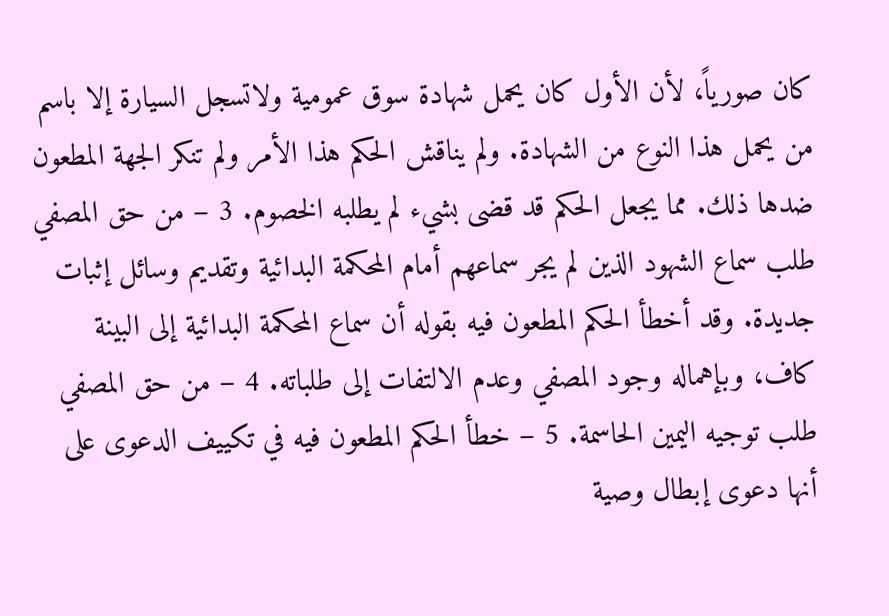كان صورياً، لأن الأول كان يحمل شهادة سوق عمومية ولاتسجل السيارة إلا باسم من يحمل هذا النوع من الشهادة. ولم يناقش الحكم هذا الأمر ولم تنكر الجهة المطعون ضدها ذلك. مما يجعل الحكم قد قضى بشيء لم يطلبه الخصوم. 3 – من حق المصفي طلب سماع الشهود الذين لم يجر سماعهم أمام المحكمة البدائية وتقديم وسائل إثبات جديدة. وقد أخطأ الحكم المطعون فيه بقوله أن سماع المحكمة البدائية إلى البينة كاف، وبإهماله وجود المصفي وعدم الالتفات إلى طلباته. 4 – من حق المصفي طلب توجيه اليمين الحاسمة. 5 – خطأ الحكم المطعون فيه في تكييف الدعوى على أنها دعوى إبطال وصية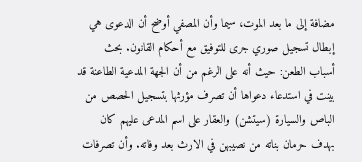مضافة إلى ما بعد الموت، سيما وأن المصفي أوضح أن الدعوى هي إبطال تسجيل صوري جرى للتوفيق مع أحكام القانون. بحث أسباب الطعن: حيث أنه على الرغم من أن الجهة المدعية الطاعنة قد بينت في استدعاء دعواها أن تصرف مؤرثها بتسجيل الحصص من الباص والسيارة (سيتشن) والعقار على اسم المدعى عليهم كان بهدف حرمان بناته من نصيبهن في الارث بعد وفاته. وأن تصرفات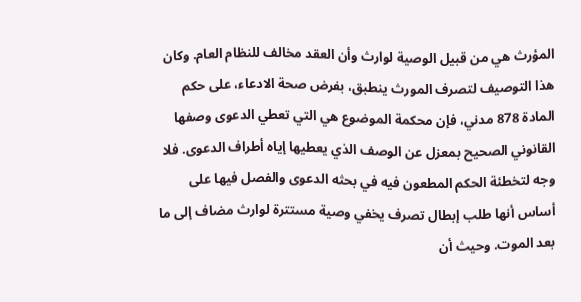المؤرث هي من قبيل الوصية لوارث وأن العقد مخالف للنظام العام. وكان هذا التوصيف لتصرف المورث ينطبق، بفرض صحة الادعاء، على حكم المادة 878 مدني، فإن محكمة الموضوع هي التي تعطي الدعوى وصفها القانوني الصحيح بمعزل عن الوصف الذي يعطيها إياه أطراف الدعوى. فلا وجه لتخطئة الحكم المطعون فيه في بحثه الدعوى والفصل فيها على أساس أنها طلب إبطال تصرف يخفي وصية مستترة لوارث مضاف إلى ما بعد الموت. وحيث أن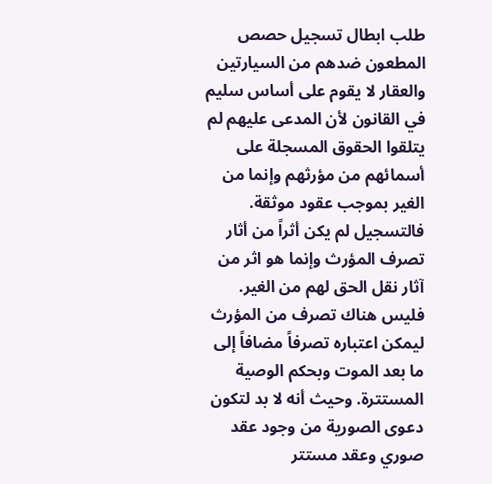طلب ابطال تسجيل حصص المطعون ضدهم من السيارتين والعقار لا يقوم على أساس سليم في القانون لأن المدعى عليهم لم يتلقوا الحقوق المسجلة على أسمائهم من مؤرثهم وإنما من الغير بموجب عقود موثقة. فالتسجيل لم يكن أثراً من أثار تصرف المؤرث وإنما هو اثر من آثار نقل الحق لهم من الغير. فليس هناك تصرف من المؤرث ليمكن اعتباره تصرفاً مضافاً إلى ما بعد الموت وبحكم الوصية المستترة. وحيث أنه لا بد لتكون دعوى الصورية من وجود عقد صوري وعقد مستتر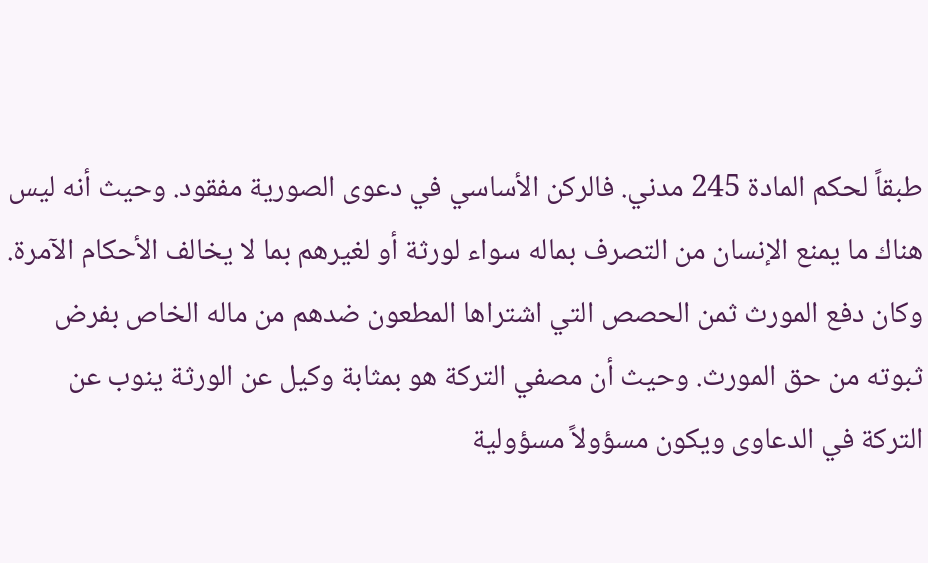طبقاً لحكم المادة 245 مدني. فالركن الأساسي في دعوى الصورية مفقود. وحيث أنه ليس هناك ما يمنع الإنسان من التصرف بماله سواء لورثة أو لغيرهم بما لا يخالف الأحكام الآمرة. وكان دفع المورث ثمن الحصص التي اشتراها المطعون ضدهم من ماله الخاص بفرض ثبوته من حق المورث. وحيث أن مصفي التركة هو بمثابة وكيل عن الورثة ينوب عن التركة في الدعاوى ويكون مسؤولاً مسؤولية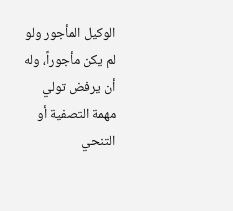الوكيل المأجور ولو لم يكن مأجوراً، وله أن يرفض تولي مهمة التصفية أو التنحي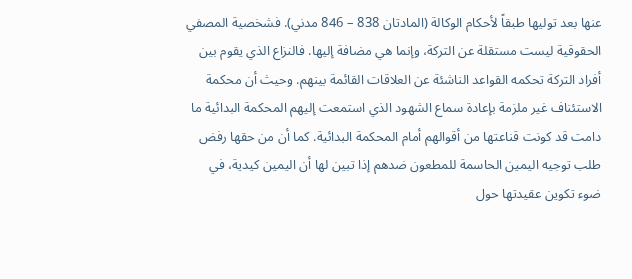عنها بعد توليها طبقاً لأحكام الوكالة (المادتان 838 – 846 مدني). فشخصية المصفي الحقوقية ليست مستقلة عن التركة، وإنما هي مضافة إليها. فالنزاع الذي يقوم بين أفراد التركة تحكمه القواعد الناشئة عن العلاقات القائمة بينهم. وحيث أن محكمة الاستئناف غير ملزمة بإعادة سماع الشهود الذي استمعت إليهم المحكمة البدائية ما دامت قد كونت قناعتها من أقوالهم أمام المحكمة البدائية. كما أن من حقها رفض طلب توجيه اليمين الحاسمة للمطعون ضدهم إذا تبين لها أن اليمين كيدية، في ضوء تكوين عقيدتها حول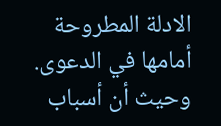الادلة المطروحة أمامها في الدعوى. وحيث أن أسباب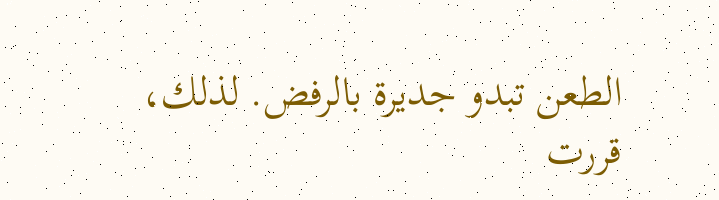الطعن تبدو جديرة بالرفض. لذلك، قررت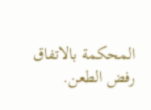المحكمة بالاتفاق رفض الطعن.